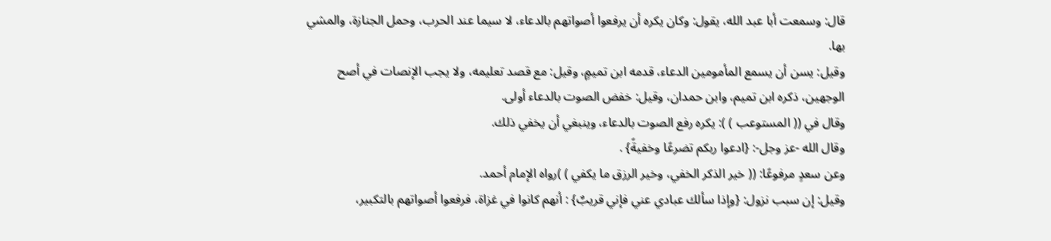قال: وسمعت أبا عبد الله، يقول: وكان يكره أن يرفعوا أصواتهم بالدعاء، لا سيما عند الحرب، وحمل الجنازة، والمشي بها.
وقيل: يسن أن يسمع المأمومين الدعاء، قدمه ابن تميمٍ، وقيل: مع قصد تعليمه، ولا يجب الإنصات في أصح الوجهين، ذكره ابن تميم، وابن حمدان، وقيل: خفض الصوت بالدعاء أولى.
وقال في (( المستوعب ) ): يكره رفع الصوت بالدعاء، وينبغي أن يخفي ذلك.
وقال الله -عز وجل-: {ادعوا ربكم تضرعًا وخفيةً} .
وعن سعدٍ مرفوعًا: (( خير الذكر الخفي، وخير الرزق ما يكفي ) )رواه الإمام أحمد.
وقيل: إن سبب نزول: {وإذا سألك عبادي عني فإني قريبٌ} : أنهم كانوا في غزاة، فرفعوا أصواتهم بالتكبير،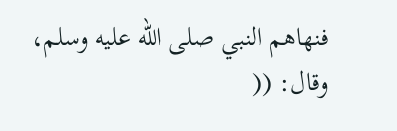فنهاهم النبي صلى الله عليه وسلم، وقال: ((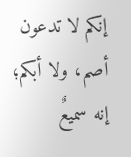إنكم لا تدعون أصم، ولا أبكم؛ إنه سميعٌ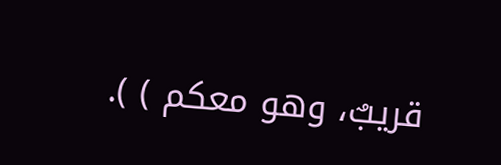قريبٌ، وهو معكم ) ).